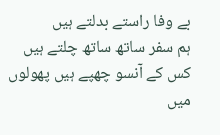بے وفا راستے بدلتے ہیں
ہم سفر ساتھ ساتھ چلتے ہیں
کس کے آنسو چھپے ہیں پھولوں میں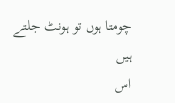چومتا ہوں تو ہونٹ جلتے ہیں
اس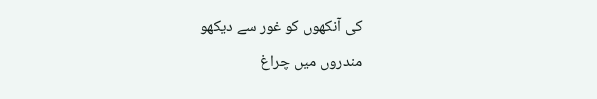کی آنکھوں کو غور سے دیکھو
مندروں میں چراغ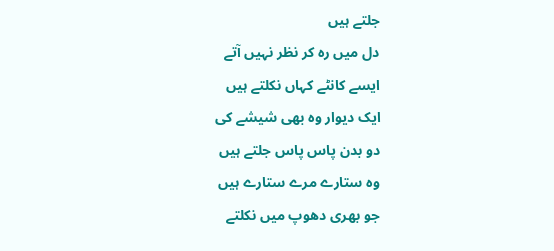جلتے ہیں
دل میں رہ کر نظر نہیں آتے
ایسے کانٹے کہاں نکلتے ہیں
ایک دیوار وہ بھی شیشے کی
دو بدن پاس پاس جلتے ہیں
وہ ستارے مرے ستارے ہیں
جو بھری دھوپ میں نکلتے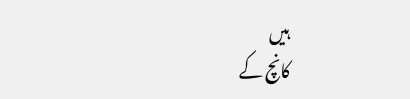ہیں
کانچ کے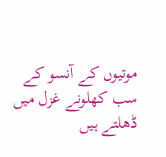موتیوں کے آنسو کے
سب کھلونے غزل میں ڈھلتے ہیں